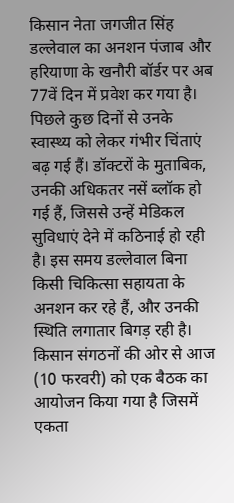किसान नेता जगजीत सिंह डल्लेवाल का अनशन पंजाब और हरियाणा के खनौरी बॉर्डर पर अब 77वें दिन में प्रवेश कर गया है। पिछले कुछ दिनों से उनके स्वास्थ्य को लेकर गंभीर चिंताएं बढ़ गई हैं। डॉक्टरों के मुताबिक, उनकी अधिकतर नसें ब्लॉक हो गई हैं, जिससे उन्हें मेडिकल सुविधाएं देने में कठिनाई हो रही है। इस समय डल्लेवाल बिना किसी चिकित्सा सहायता के अनशन कर रहे हैं, और उनकी स्थिति लगातार बिगड़ रही है। किसान संगठनों की ओर से आज (10 फरवरी) को एक बैठक का आयोजन किया गया है जिसमें एकता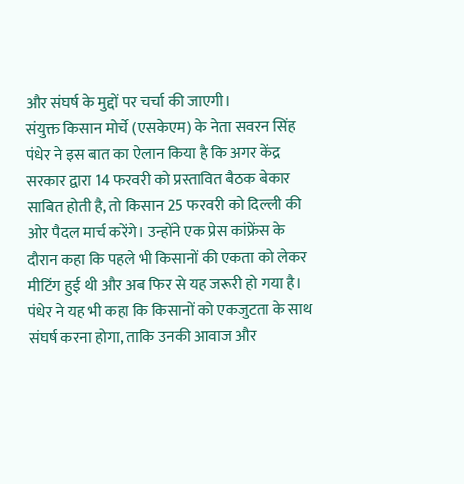और संघर्ष के मुद्दों पर चर्चा की जाएगी।
संयुक्त किसान मोर्चे (एसकेएम) के नेता सवरन सिंह पंधेर ने इस बात का ऐलान किया है कि अगर केंद्र सरकार द्वारा 14 फरवरी को प्रस्तावित बैठक बेकार साबित होती है, तो किसान 25 फरवरी को दिल्ली की ओर पैदल मार्च करेंगे। उन्होंने एक प्रेस कांफ्रेंस के दौरान कहा कि पहले भी किसानों की एकता को लेकर मीटिंग हुई थी और अब फिर से यह जरूरी हो गया है। पंधेर ने यह भी कहा कि किसानों को एकजुटता के साथ संघर्ष करना होगा, ताकि उनकी आवाज और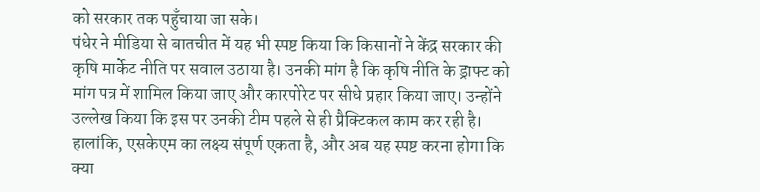को सरकार तक पहुँचाया जा सके।
पंधेर ने मीडिया से बातचीत में यह भी स्पष्ट किया कि किसानों ने केंद्र सरकार की कृषि मार्केट नीति पर सवाल उठाया है। उनकी मांग है कि कृषि नीति के ड्राफ्ट को मांग पत्र में शामिल किया जाए और कारपोरेट पर सीधे प्रहार किया जाए। उन्होंने उल्लेख किया कि इस पर उनकी टीम पहले से ही प्रैक्टिकल काम कर रही है। हालांकि, एसकेएम का लक्ष्य संपूर्ण एकता है, और अब यह स्पष्ट करना होगा कि क्या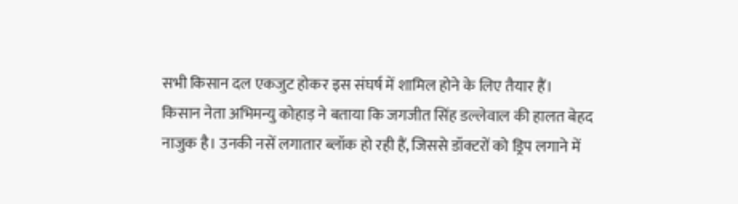सभी किसान दल एकजुट होकर इस संघर्ष में शामिल होने के लिए तैयार हैं।
किसान नेता अभिमन्यु कोहाड़ ने बताया कि जगजीत सिंह डल्लेवाल की हालत बेहद नाजुक है। उनकी नसें लगातार ब्लॉक हो रही हैं, जिससे डॉक्टरों को ड्रिप लगाने में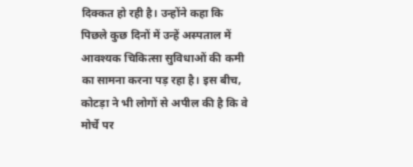दिक्कत हो रही है। उन्होंने कहा कि पिछले कुछ दिनों में उन्हें अस्पताल में आवश्यक चिकित्सा सुविधाओं की कमी का सामना करना पड़ रहा है। इस बीच, कोटड़ा ने भी लोगों से अपील की है कि वे मोर्चे पर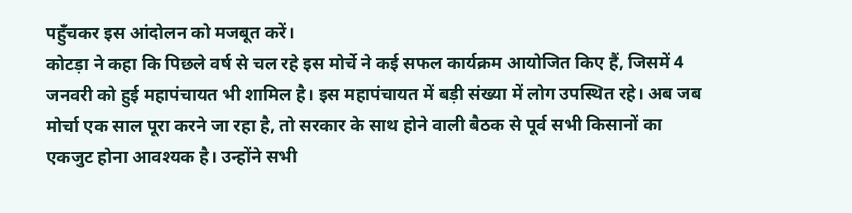पहुँचकर इस आंदोलन को मजबूत करें।
कोटड़ा ने कहा कि पिछले वर्ष से चल रहे इस मोर्चे ने कई सफल कार्यक्रम आयोजित किए हैं, जिसमें 4 जनवरी को हुई महापंचायत भी शामिल है। इस महापंचायत में बड़ी संख्या में लोग उपस्थित रहे। अब जब मोर्चा एक साल पूरा करने जा रहा है, तो सरकार के साथ होने वाली बैठक से पूर्व सभी किसानों का एकजुट होना आवश्यक है। उन्होंने सभी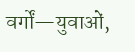वर्गों—युवाओं,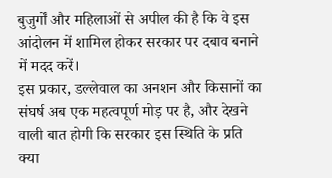बुजुर्गों और महिलाओं से अपील की है कि वे इस आंदोलन में शामिल होकर सरकार पर दबाव बनाने में मदद करें।
इस प्रकार, डल्लेवाल का अनशन और किसानों का संघर्ष अब एक महत्वपूर्ण मोड़ पर है, और देखने वाली बात होगी कि सरकार इस स्थिति के प्रति क्या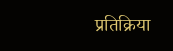प्रतिक्रिया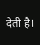देती है।